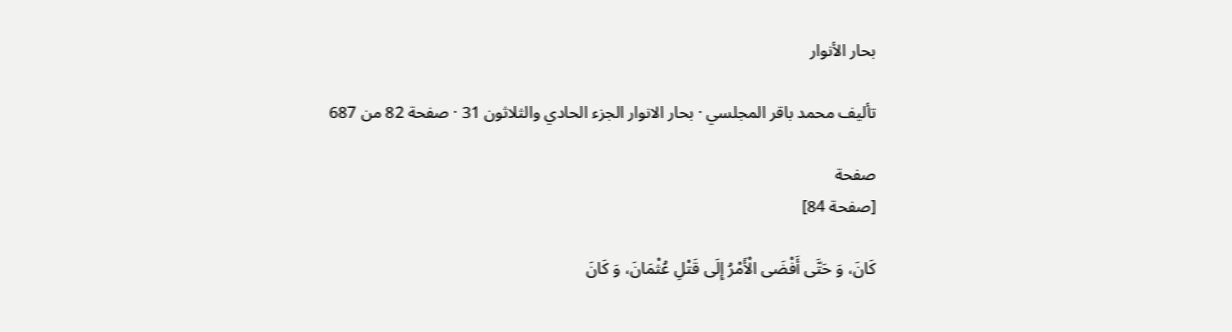بحار الأنوار

تأليف محمد باقر المجلسي · بحار الانوار الجزء الحادي والثلاثون 31 · صفحة 82 من 687

صفحة
[صفحة 84]

كَانَ، وَ حَتَّى أَفْضَى الْأَمْرُ إِلَى قَتْلِ عُثْمَانَ، وَ كَانَ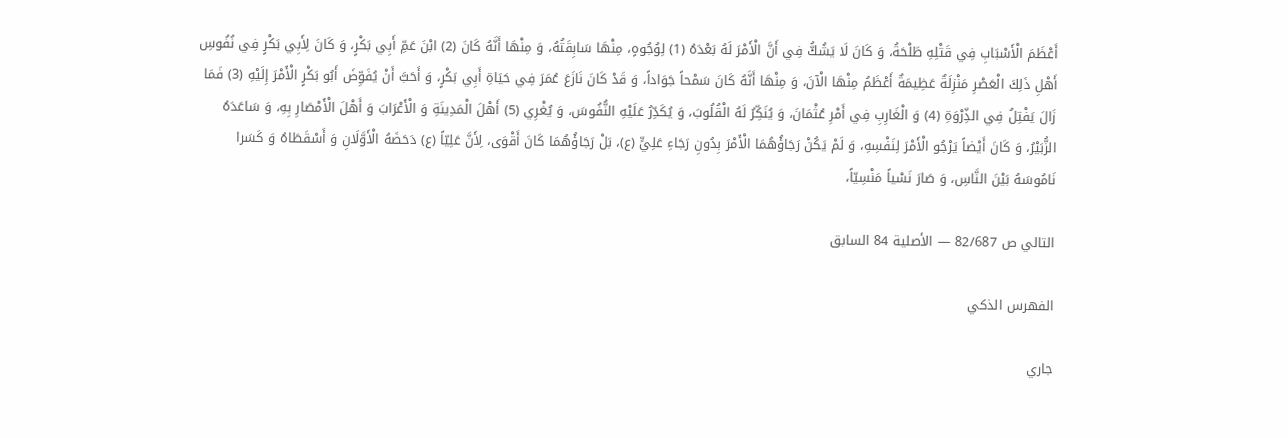أَعْظَمَ الْأَسْبَابِ فِي قَتْلِهِ طَلْحَةُ، وَ كَانَ لَا يَشُكُّ فِي أَنَّ الْأَمْرَ لَهُ بَعْدَهُ (1) لِوُجُوهٍ، مِنْهَا سَابِقَتُهُ، وَ مِنْهَا أَنَّهُ كَانَ (2) ابْنَ عَمِّ أَبِي بَكْرٍ، وَ كَانَ لِأَبِي بَكْرٍ فِي نُفُوسِ أَهْلِ ذَلِكَ الْعَصْرِ مَنْزِلَةٌ عَظِيمَةٌ أَعْظَمُ مِنْهَا الْآنَ، وَ مِنْهَا أَنَّهُ كَانَ سَمْحاً جَوَاداً، وَ قَدْ كَانَ نَازَعَ عُمَرَ فِي حَيَاةِ أَبِي بَكْرٍ، وَ أَحَبَّ أَنْ يُفَوِّضَ أَبُو بَكْرٍ الْأَمْرَ إِلَيْهِ (3) فَمَا زَالَ يَفْتِلُ فِي الذِّرْوَةِ (4) وَ الْغَارِبِ فِي أَمْرِ عُثْمَانَ، وَ يُنَكِّرُ لَهُ الْقُلُوبَ، وَ يُكَدِّرُ عَلَيْهِ النُّفُوسَ، وَ يُغْرِي (5) أَهْلَ الْمَدِينَةِ وَ الْأَعْرَابَ وَ أَهْلَ الْأَمْصَارِ بِهِ، وَ سَاعَدَهُ الزُّبَيْرُ، وَ كَانَ أَيْضاً يَرْجُو الْأَمْرَ لِنَفْسِهِ، وَ لَمْ يَكُنْ رَجَاؤُهُمَا الْأَمْرَ بِدُونِ رَجَاءِ عَلِيٍّ (ع)، بَلْ رَجَاؤُهُمَا كَانَ أَقْوَى، لِأَنَّ عَلِيّاً (ع) دَحَضَهُ الْأَوَّلَانِ وَ أَسْقَطَاهُ وَ كَسَرا نَامُوسَهُ بَيْنَ النَّاسِ، وَ صَارَ نَسْياً مَنْسِيّاً،

التالي ص 82/687 — الأصلية 84 السابق

الفهرس الذكي

جاري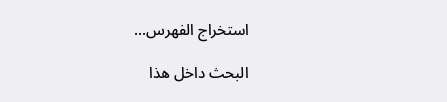استخراج الفهرس...

البحث داخل هذا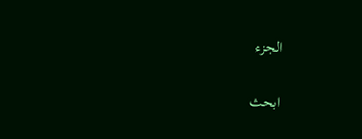الجزء

ابحث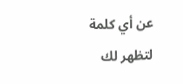عن أي كلمة لتظهر لك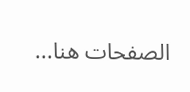الصفحات هنا...